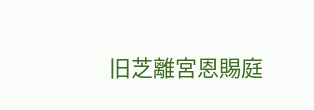旧芝離宮恩賜庭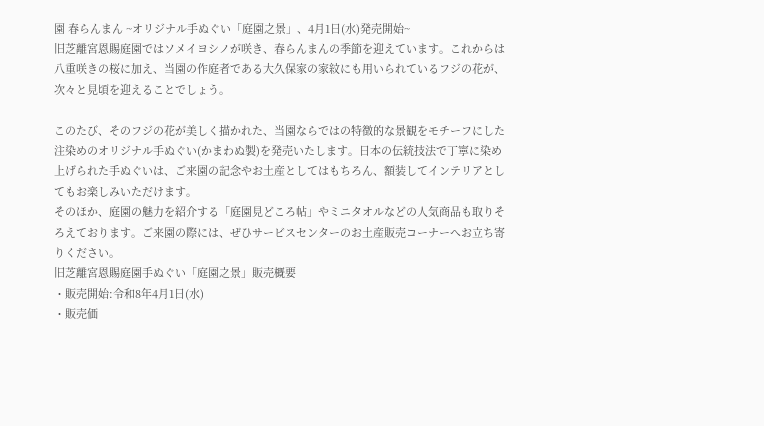園 春らんまん ~オリジナル手ぬぐい「庭園之景」、4月1日(水)発売開始~
旧芝離宮恩賜庭園ではソメイヨシノが咲き、春らんまんの季節を迎えています。これからは八重咲きの桜に加え、当園の作庭者である大久保家の家紋にも用いられているフジの花が、次々と見頃を迎えることでしょう。

このたび、そのフジの花が美しく描かれた、当園ならではの特徴的な景観をモチーフにした注染めのオリジナル手ぬぐい(かまわぬ製)を発売いたします。日本の伝統技法で丁寧に染め上げられた手ぬぐいは、ご来園の記念やお土産としてはもちろん、額装してインテリアとしてもお楽しみいただけます。
そのほか、庭園の魅力を紹介する「庭園見どころ帖」やミニタオルなどの人気商品も取りそろえております。ご来園の際には、ぜひサービスセンターのお土産販売コーナーへお立ち寄りください。
旧芝離宮恩賜庭園手ぬぐい「庭園之景」販売概要
・販売開始:令和8年4月1日(水)
・販売価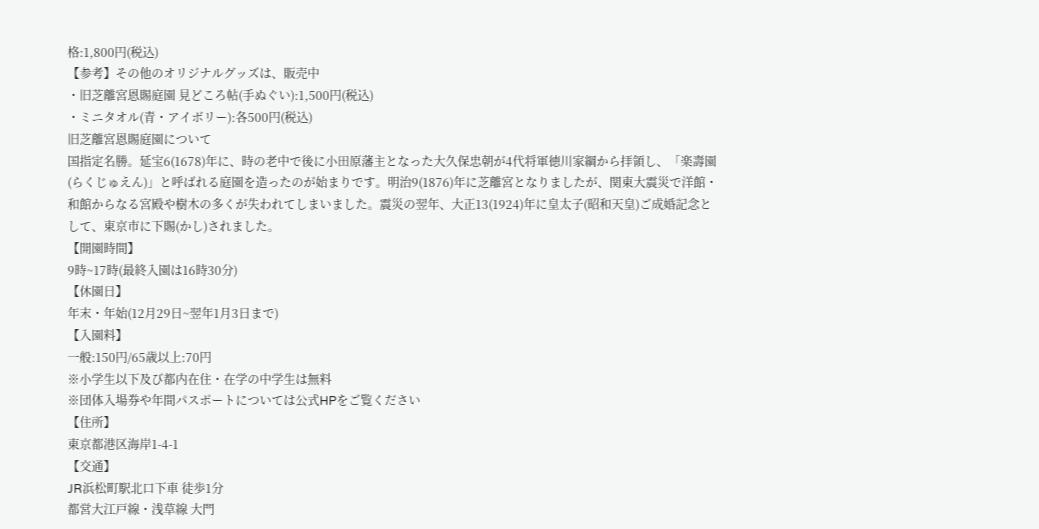格:1,800円(税込)
【参考】その他のオリジナルグッズは、販売中
・旧芝離宮恩賜庭園 見どころ帖(手ぬぐい):1,500円(税込)
・ミニタオル(青・アイボリー):各500円(税込)
旧芝離宮恩賜庭園について
国指定名勝。延宝6(1678)年に、時の老中で後に小田原藩主となった大久保忠朝が4代将軍徳川家綱から拝領し、「楽壽園(らくじゅえん)」と呼ばれる庭園を造ったのが始まりです。明治9(1876)年に芝離宮となりましたが、関東大震災で洋館・和館からなる宮殿や樹木の多くが失われてしまいました。震災の翌年、大正13(1924)年に皇太子(昭和天皇)ご成婚記念として、東京市に下賜(かし)されました。
【開園時間】
9時~17時(最終入園は16時30分)
【休園日】
年末・年始(12月29日~翌年1月3日まで)
【入園料】
一般:150円/65歳以上:70円
※小学生以下及び都内在住・在学の中学生は無料
※団体入場券や年間パスポートについては公式HPをご覧ください
【住所】
東京都港区海岸1-4-1
【交通】
JR浜松町駅北口下車 徒歩1分
都営大江戸線・浅草線 大門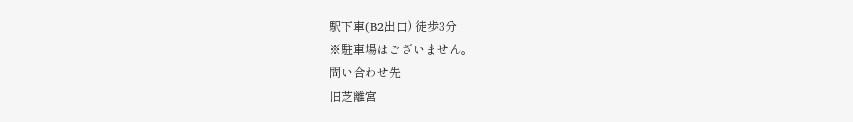駅下車(B2出口) 徒歩3分
※駐車場はございません。
問い合わせ先
旧芝離宮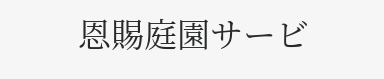恩賜庭園サービ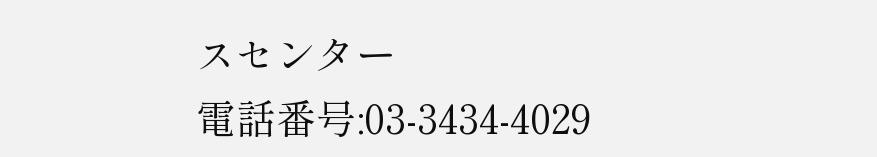スセンター
電話番号:03-3434-4029